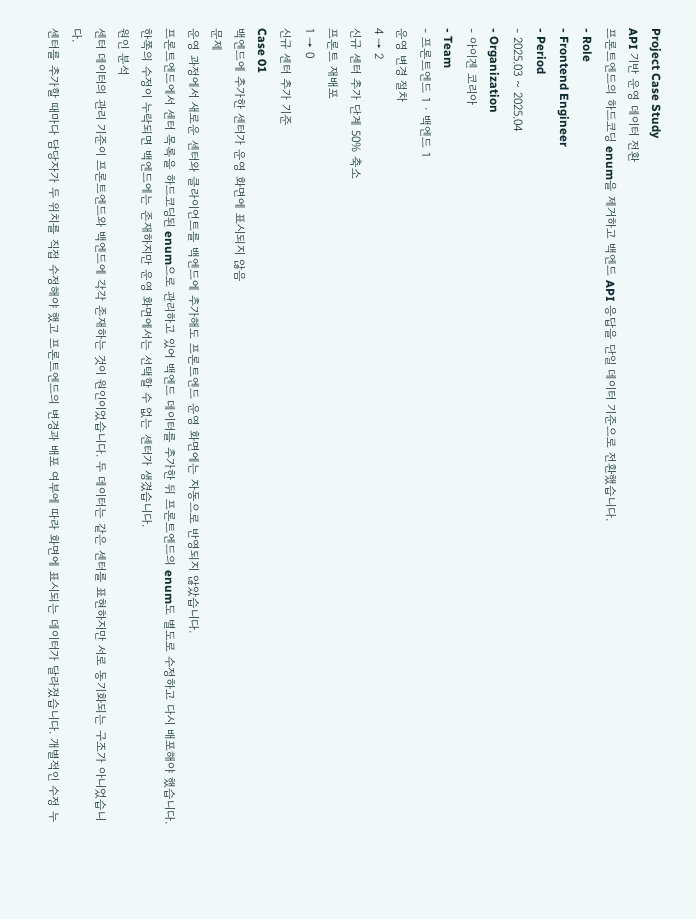Project Case Study
API 기반 운영 데이터 전환
프론트엔드의 하드코딩 enum을 제거하고 백엔드 API 응답을 단일 데이터 기준으로 전환했습니다.
- Role
- Frontend Engineer
- Period
- 2025.03 ~ 2025.04
- Organization
- 아이겐 코리아
- Team
- 프론트엔드 1 · 백엔드 1
운영 변경 절차
4 → 2
신규 센터 추가 단계 50% 축소
프론트 재배포
1 → 0
신규 센터 추가 기준
Case 01
백엔드에 추가한 센터가 운영 화면에 표시되지 않음
문제
운영 과정에서 새로운 센터와 클라이언트를 백엔드에 추가해도 프론트엔드 운영 화면에는 자동으로 반영되지 않았습니다.
프론트엔드에서 센터 목록을 하드코딩된 enum으로 관리하고 있어 백엔드 데이터를 추가한 뒤 프론트엔드의 enum도 별도로 수정하고 다시 배포해야 했습니다. 한쪽의 수정이 누락되면 백엔드에는 존재하지만 운영 화면에서는 선택할 수 없는 센터가 생겼습니다.
원인 분석
센터 데이터의 관리 기준이 프론트엔드와 백엔드에 각각 존재하는 것이 원인이었습니다. 두 데이터는 같은 센터를 표현하지만 서로 동기화되는 구조가 아니었습니다.
센터를 추가할 때마다 담당자가 두 위치를 직접 수정해야 했고 프론트엔드의 변경과 배포 여부에 따라 화면에 표시되는 데이터가 달라졌습니다. 개별적인 수정 누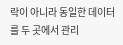락이 아니라 동일한 데이터를 두 곳에서 관리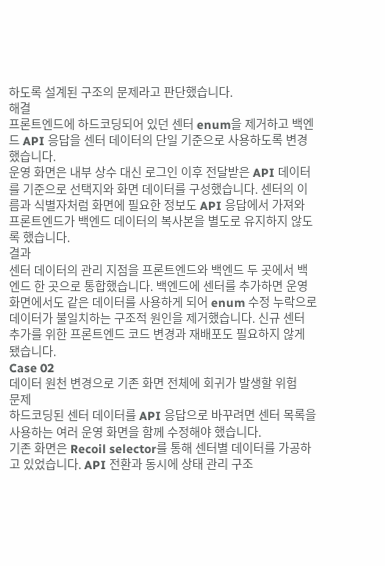하도록 설계된 구조의 문제라고 판단했습니다.
해결
프론트엔드에 하드코딩되어 있던 센터 enum을 제거하고 백엔드 API 응답을 센터 데이터의 단일 기준으로 사용하도록 변경했습니다.
운영 화면은 내부 상수 대신 로그인 이후 전달받은 API 데이터를 기준으로 선택지와 화면 데이터를 구성했습니다. 센터의 이름과 식별자처럼 화면에 필요한 정보도 API 응답에서 가져와 프론트엔드가 백엔드 데이터의 복사본을 별도로 유지하지 않도록 했습니다.
결과
센터 데이터의 관리 지점을 프론트엔드와 백엔드 두 곳에서 백엔드 한 곳으로 통합했습니다. 백엔드에 센터를 추가하면 운영 화면에서도 같은 데이터를 사용하게 되어 enum 수정 누락으로 데이터가 불일치하는 구조적 원인을 제거했습니다. 신규 센터 추가를 위한 프론트엔드 코드 변경과 재배포도 필요하지 않게 됐습니다.
Case 02
데이터 원천 변경으로 기존 화면 전체에 회귀가 발생할 위험
문제
하드코딩된 센터 데이터를 API 응답으로 바꾸려면 센터 목록을 사용하는 여러 운영 화면을 함께 수정해야 했습니다.
기존 화면은 Recoil selector를 통해 센터별 데이터를 가공하고 있었습니다. API 전환과 동시에 상태 관리 구조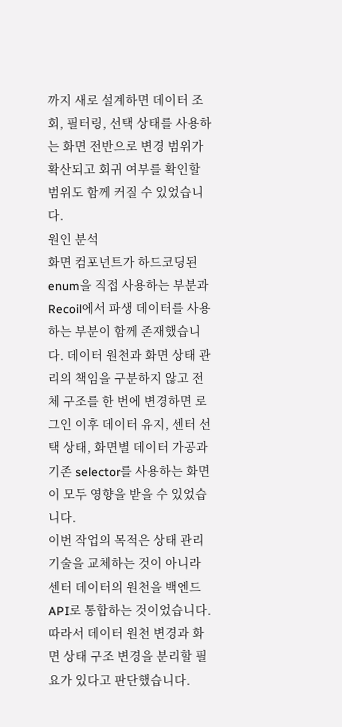까지 새로 설계하면 데이터 조회, 필터링, 선택 상태를 사용하는 화면 전반으로 변경 범위가 확산되고 회귀 여부를 확인할 범위도 함께 커질 수 있었습니다.
원인 분석
화면 컴포넌트가 하드코딩된 enum을 직접 사용하는 부분과 Recoil에서 파생 데이터를 사용하는 부분이 함께 존재했습니다. 데이터 원천과 화면 상태 관리의 책임을 구분하지 않고 전체 구조를 한 번에 변경하면 로그인 이후 데이터 유지, 센터 선택 상태, 화면별 데이터 가공과 기존 selector를 사용하는 화면이 모두 영향을 받을 수 있었습니다.
이번 작업의 목적은 상태 관리 기술을 교체하는 것이 아니라 센터 데이터의 원천을 백엔드 API로 통합하는 것이었습니다. 따라서 데이터 원천 변경과 화면 상태 구조 변경을 분리할 필요가 있다고 판단했습니다.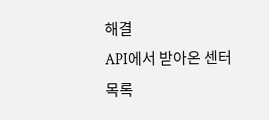해결
API에서 받아온 센터 목록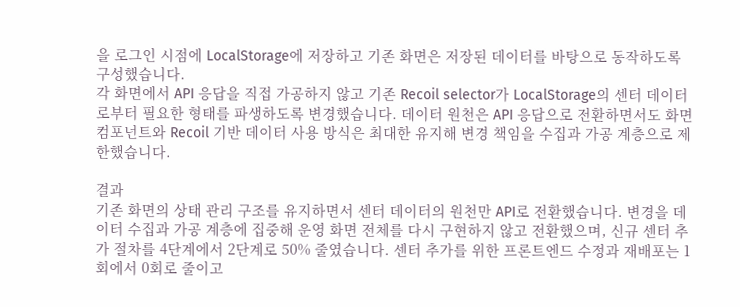을 로그인 시점에 LocalStorage에 저장하고 기존 화면은 저장된 데이터를 바탕으로 동작하도록 구성했습니다.
각 화면에서 API 응답을 직접 가공하지 않고 기존 Recoil selector가 LocalStorage의 센터 데이터로부터 필요한 형태를 파생하도록 변경했습니다. 데이터 원천은 API 응답으로 전환하면서도 화면 컴포넌트와 Recoil 기반 데이터 사용 방식은 최대한 유지해 변경 책임을 수집과 가공 계층으로 제한했습니다.

결과
기존 화면의 상태 관리 구조를 유지하면서 센터 데이터의 원천만 API로 전환했습니다. 변경을 데이터 수집과 가공 계층에 집중해 운영 화면 전체를 다시 구현하지 않고 전환했으며, 신규 센터 추가 절차를 4단계에서 2단계로 50% 줄였습니다. 센터 추가를 위한 프론트엔드 수정과 재배포는 1회에서 0회로 줄이고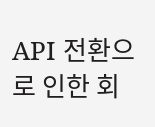API 전환으로 인한 회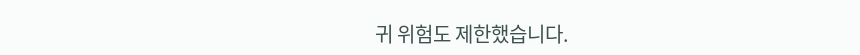귀 위험도 제한했습니다.